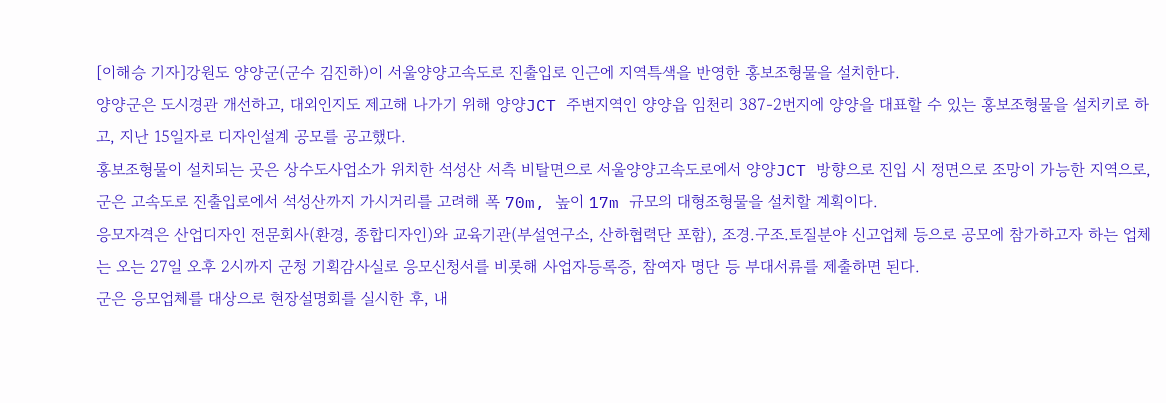[이해승 기자]강원도 양양군(군수 김진하)이 서울양양고속도로 진출입로 인근에 지역특색을 반영한 홍보조형물을 설치한다.
양양군은 도시경관 개선하고, 대외인지도 제고해 나가기 위해 양양JCT 주변지역인 양양읍 임천리 387-2번지에 양양을 대표할 수 있는 홍보조형물을 설치키로 하고, 지난 15일자로 디자인설계 공모를 공고했다.
홍보조형물이 설치되는 곳은 상수도사업소가 위치한 석성산 서측 비탈면으로 서울양양고속도로에서 양양JCT 방향으로 진입 시 정면으로 조망이 가능한 지역으로, 군은 고속도로 진출입로에서 석성산까지 가시거리를 고려해 폭 70m, 높이 17m 규모의 대형조형물을 설치할 계획이다.
응모자격은 산업디자인 전문회사(환경, 종합디자인)와 교육기관(부설연구소, 산하협력단 포함), 조경.구조.토질분야 신고업체 등으로 공모에 참가하고자 하는 업체는 오는 27일 오후 2시까지 군청 기획감사실로 응모신청서를 비롯해 사업자등록증, 참여자 명단 등 부대서류를 제출하면 된다.
군은 응모업체를 대상으로 현장설명회를 실시한 후, 내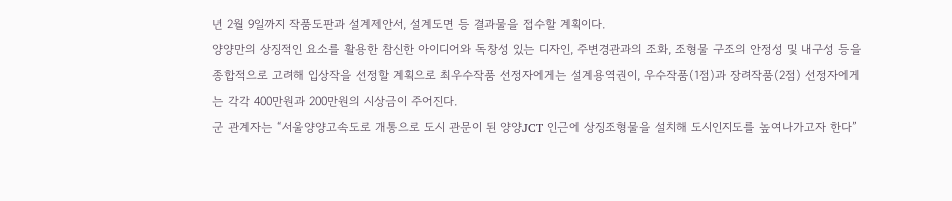년 2월 9일까지 작품도판과 설계제안서, 설계도면 등 결과물을 접수할 계획이다.
양양만의 상징적인 요소를 활용한 참신한 아이디어와 독창성 있는 디자인, 주변경관과의 조화, 조형물 구조의 안정성 및 내구성 등을 종합적으로 고려해 입상작을 선정할 계획으로 최우수작품 선정자에게는 설계용역권이, 우수작품(1점)과 장려작품(2점) 선정자에게는 각각 400만원과 200만원의 시상금이 주어진다.
군 관계자는 “서울양양고속도로 개통으로 도시 관문이 된 양양JCT 인근에 상징조형물을 설치해 도시인지도를 높여나가고자 한다”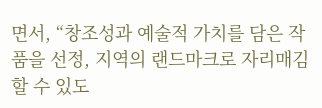면서, “창조성과 예술적 가치를 담은 작품을 선정, 지역의 랜드마크로 자리매김할 수 있도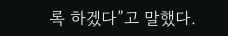록 하겠다”고 말했다.